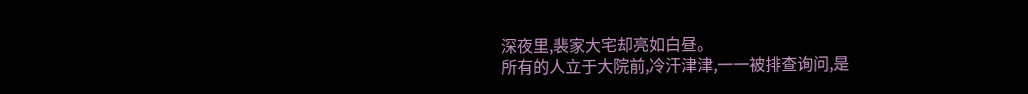深夜里,裴家大宅却亮如白昼。
所有的人立于大院前,冷汗津津,一一被排查询问,是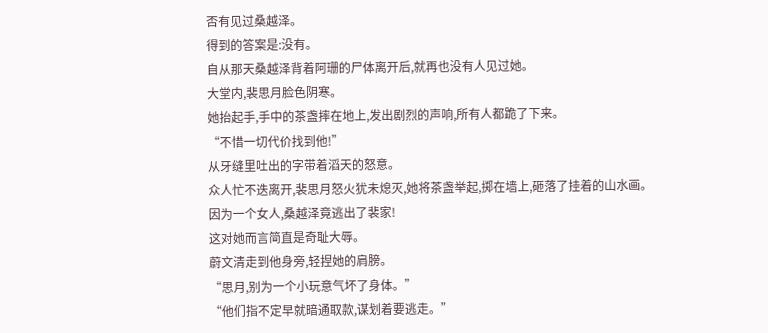否有见过桑越泽。
得到的答案是:没有。
自从那天桑越泽背着阿珊的尸体离开后,就再也没有人见过她。
大堂内,裴思月脸色阴寒。
她抬起手,手中的茶盏摔在地上,发出剧烈的声响,所有人都跪了下来。
“不惜一切代价找到他!”
从牙缝里吐出的字带着滔天的怒意。
众人忙不迭离开,裴思月怒火犹未熄灭,她将茶盏举起,掷在墙上,砸落了挂着的山水画。
因为一个女人,桑越泽竟逃出了裴家!
这对她而言简直是奇耻大辱。
蔚文清走到他身旁,轻捏她的肩膀。
“思月,别为一个小玩意气坏了身体。”
“他们指不定早就暗通取款,谋划着要逃走。”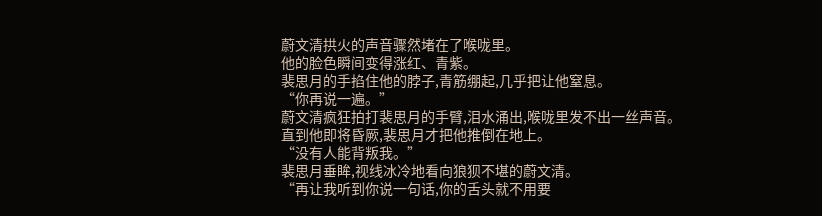蔚文清拱火的声音骤然堵在了喉咙里。
他的脸色瞬间变得涨红、青紫。
裴思月的手掐住他的脖子,青筋绷起,几乎把让他窒息。
“你再说一遍。”
蔚文清疯狂拍打裴思月的手臂,泪水涌出,喉咙里发不出一丝声音。
直到他即将昏厥,裴思月才把他推倒在地上。
“没有人能背叛我。”
裴思月垂眸,视线冰冷地看向狼狈不堪的蔚文清。
“再让我听到你说一句话,你的舌头就不用要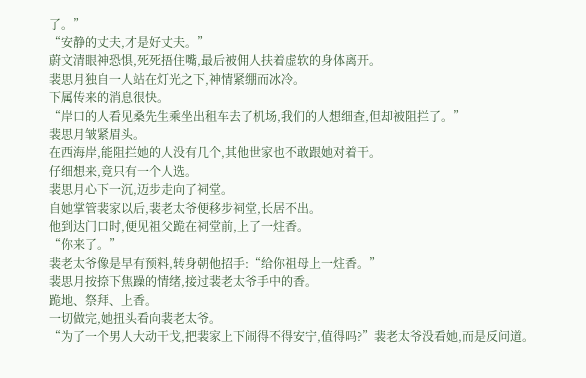了。”
“安静的丈夫,才是好丈夫。”
蔚文清眼神恐惧,死死捂住嘴,最后被佣人扶着虚软的身体离开。
裴思月独自一人站在灯光之下,神情紧绷而冰冷。
下属传来的消息很快。
“岸口的人看见桑先生乘坐出租车去了机场,我们的人想细查,但却被阻拦了。”
裴思月皱紧眉头。
在西海岸,能阻拦她的人没有几个,其他世家也不敢跟她对着干。
仔细想来,竟只有一个人选。
裴思月心下一沉,迈步走向了祠堂。
自她掌管裴家以后,裴老太爷便移步祠堂,长居不出。
他到达门口时,便见祖父跪在祠堂前,上了一炷香。
“你来了。”
裴老太爷像是早有预料,转身朝他招手:“给你祖母上一炷香。”
裴思月按捺下焦躁的情绪,接过裴老太爷手中的香。
跪地、祭拜、上香。
一切做完,她扭头看向裴老太爷。
“为了一个男人大动干戈,把裴家上下闹得不得安宁,值得吗?”裴老太爷没看她,而是反问道。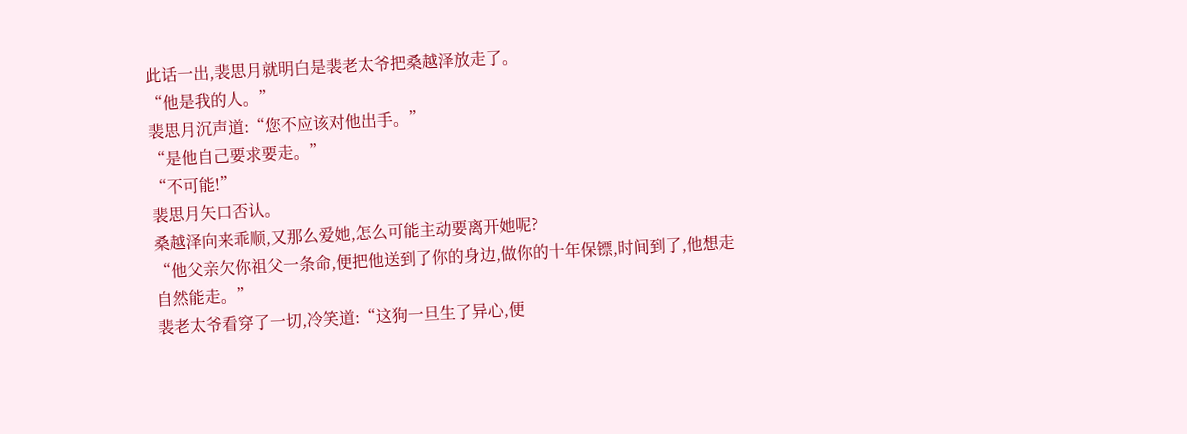此话一出,裴思月就明白是裴老太爷把桑越泽放走了。
“他是我的人。”
裴思月沉声道:“您不应该对他出手。”
“是他自己要求要走。”
“不可能!”
裴思月矢口否认。
桑越泽向来乖顺,又那么爱她,怎么可能主动要离开她呢?
“他父亲欠你祖父一条命,便把他送到了你的身边,做你的十年保镖,时间到了,他想走自然能走。”
裴老太爷看穿了一切,冷笑道:“这狗一旦生了异心,便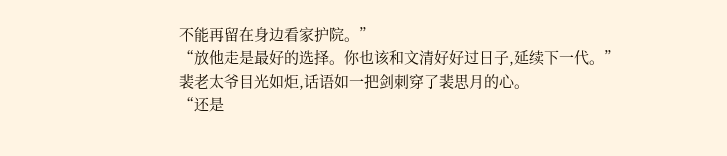不能再留在身边看家护院。”
“放他走是最好的选择。你也该和文清好好过日子,延续下一代。”
裴老太爷目光如炬,话语如一把剑刺穿了裴思月的心。
“还是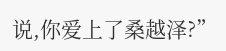说,你爱上了桑越泽?”